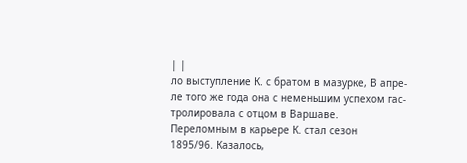| |
ло выступление К. с братом в мазурке, В апре-
ле того же года она с неменьшим успехом гас-
тролировала с отцом в Варшаве.
Переломным в карьере К. стал сезон
1895/96. Казалось,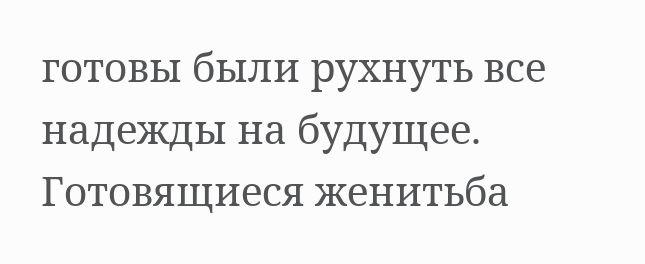готовы были рухнуть все
надежды на будущее. Готовящиеся женитьба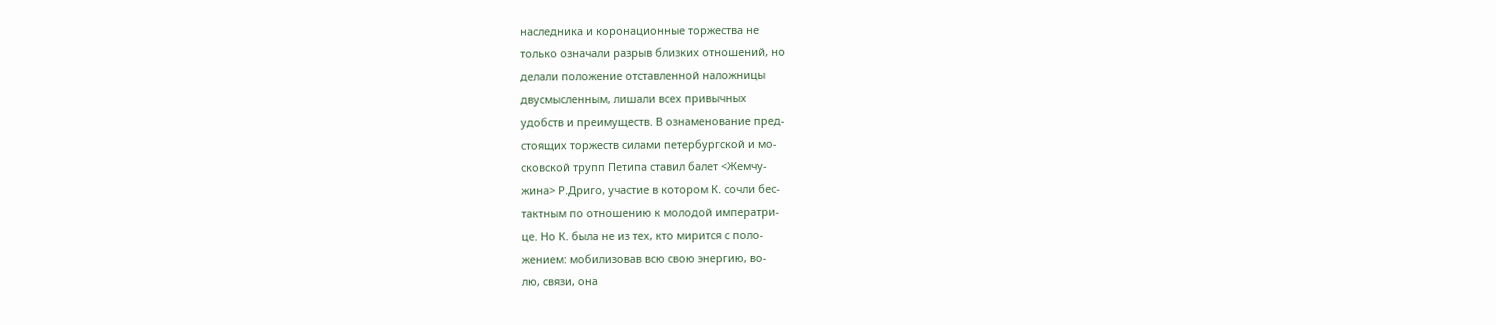наследника и коронационные торжества не
только означали разрыв близких отношений, но
делали положение отставленной наложницы
двусмысленным, лишали всех привычных
удобств и преимуществ. В ознаменование пред-
стоящих торжеств силами петербургской и мо-
сковской трупп Петипа ставил балет <Жемчу-
жина> Р.Дриго, участие в котором К. сочли бес-
тактным по отношению к молодой императри-
це. Но К. была не из тех, кто мирится с поло-
жением: мобилизовав всю свою энергию, во-
лю, связи, она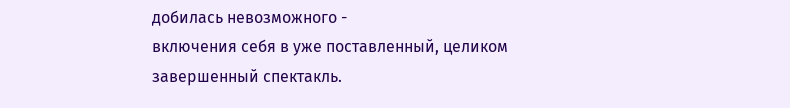добилась невозможного -
включения себя в уже поставленный, целиком
завершенный спектакль.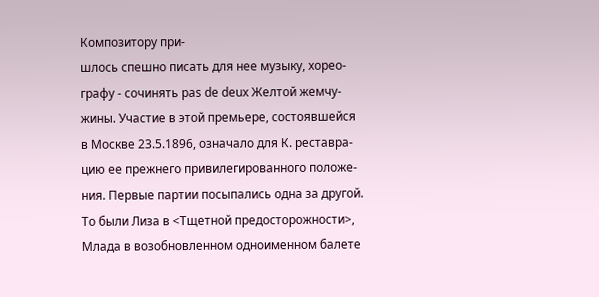Композитору при-
шлось спешно писать для нее музыку, хорео-
графу - сочинять pas de deux Желтой жемчу-
жины. Участие в этой премьере, состоявшейся
в Москве 23.5.1896, означало для К. реставра-
цию ее прежнего привилегированного положе-
ния. Первые партии посыпались одна за другой.
То были Лиза в <Тщетной предосторожности>,
Млада в возобновленном одноименном балете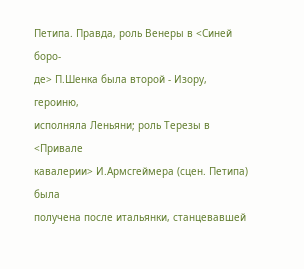Петипа. Правда, роль Венеры в <Синей боро-
де> П.Шенка была второй - Изору, героиню,
исполняла Леньяни; роль Терезы в <Привале
кавалерии> И.Армсгеймера (сцен. Петипа) была
получена после итальянки, станцевавшей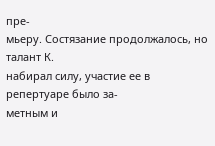пре-
мьеру. Состязание продолжалось, но талант К.
набирал силу, участие ее в репертуаре было за-
метным и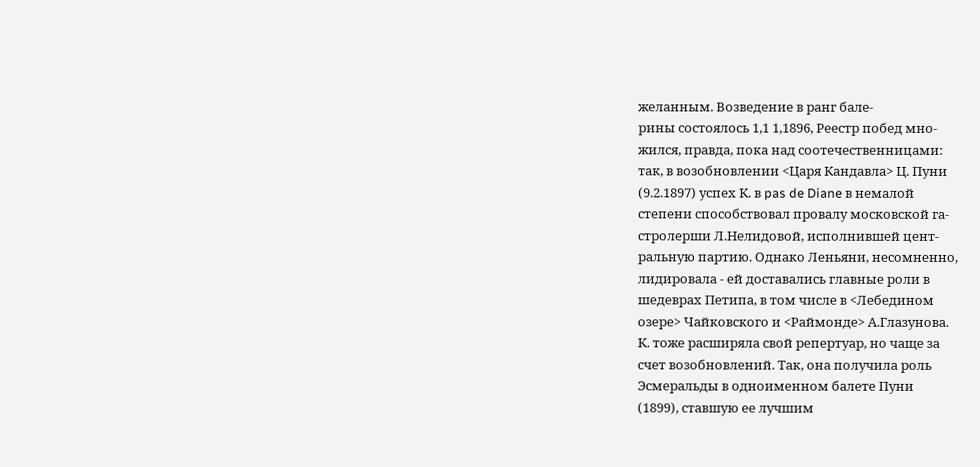желанным. Возведение в ранг бале-
рины состоялось 1,1 1,1896, Реестр побед мно-
жился, правда, пока над соотечественницами:
так, в возобновлении <Царя Кандавла> Ц. Пуни
(9.2.1897) успех К. в pas de Diane в немалой
степени способствовал провалу московской га-
стролерши Л.Нелидовой, исполнившей цент-
ральную партию. Однако Леньяни, несомненно,
лидировала - ей доставались главные роли в
шедеврах Петипа, в том числе в <Лебедином
озере> Чайковского и <Раймонде> А.Глазунова.
К. тоже расширяла свой репертуар, но чаще за
счет возобновлений. Так, она получила роль
Эсмеральды в одноименном балете Пуни
(1899), ставшую ее лучшим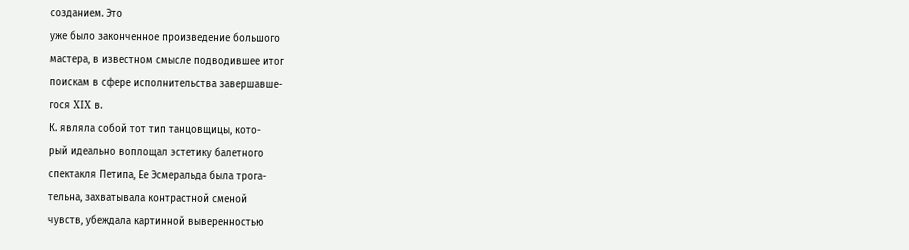созданием. Это
уже было законченное произведение большого
мастера, в известном смысле подводившее итог
поискам в сфере исполнительства завершавше-
гося XIX в.
К. являла собой тот тип танцовщицы, кото-
рый идеально воплощал эстетику балетного
спектакля Петипа, Ее Эсмеральда была трога-
тельна, захватывала контрастной сменой
чувств, убеждала картинной выверенностью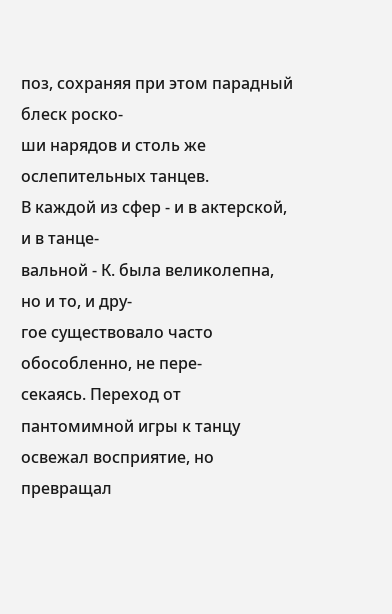поз, сохраняя при этом парадный блеск роско-
ши нарядов и столь же ослепительных танцев.
В каждой из сфер - и в актерской, и в танце-
вальной - К. была великолепна, но и то, и дру-
гое существовало часто обособленно, не пере-
секаясь. Переход от пантомимной игры к танцу
освежал восприятие, но превращал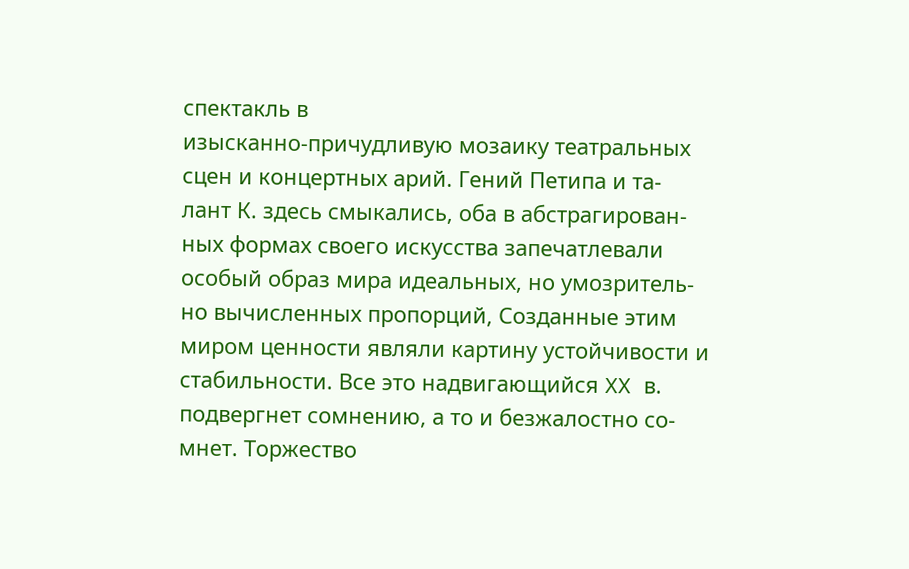спектакль в
изысканно-причудливую мозаику театральных
сцен и концертных арий. Гений Петипа и та-
лант К. здесь смыкались, оба в абстрагирован-
ных формах своего искусства запечатлевали
особый образ мира идеальных, но умозритель-
но вычисленных пропорций, Созданные этим
миром ценности являли картину устойчивости и
стабильности. Все это надвигающийся XX в.
подвергнет сомнению, а то и безжалостно со-
мнет. Торжество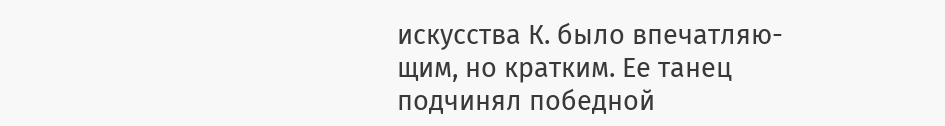искусства К. было впечатляю-
щим, но кратким. Ее танец подчинял победной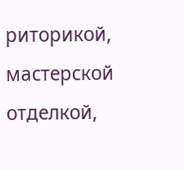риторикой, мастерской отделкой,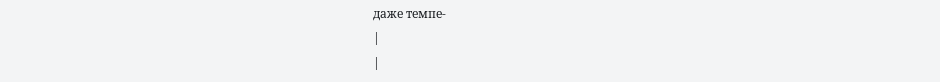даже темпе-
|
|